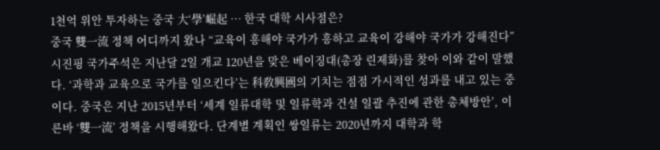1천억 위안 투자하는 중국 大‘學’崛起 … 한국 대학 시사점은?
중국 雙一流 정책 어디까지 왔나 “교육이 흥해야 국가가 흥하고 교육이 강해야 국가가 강해진다”시진핑 국가주석은 지난달 2일 개교 120년을 맞은 베이징대(총장 린제화)를 찾아 이와 같이 말했다. ‘과학과 교육으로 국가를 일으킨다’는 科敎興國의 기치는 점점 가시적인 성과를 내고 있는 중이다. 중국은 지난 2015년부터 ‘세계 일류대학 및 일류학과 건설 일괄 추진에 관한 총체방안’, 이른바 ‘雙一流’ 정책을 시행해왔다. 단계별 계획인 쌍일류는 2020년까지 대학과 학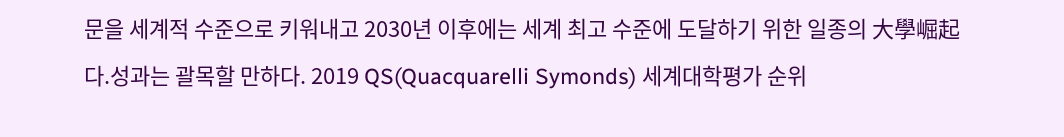문을 세계적 수준으로 키워내고 2030년 이후에는 세계 최고 수준에 도달하기 위한 일종의 大學崛起다.성과는 괄목할 만하다. 2019 QS(Quacquarelli Symonds) 세계대학평가 순위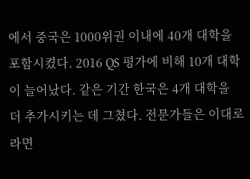에서 중국은 1000위권 이내에 40개 대학을 포함시켰다. 2016 QS 평가에 비해 10개 대학이 늘어났다. 같은 기간 한국은 4개 대학을 더 추가시키는 데 그쳤다. 전문가들은 이대로라면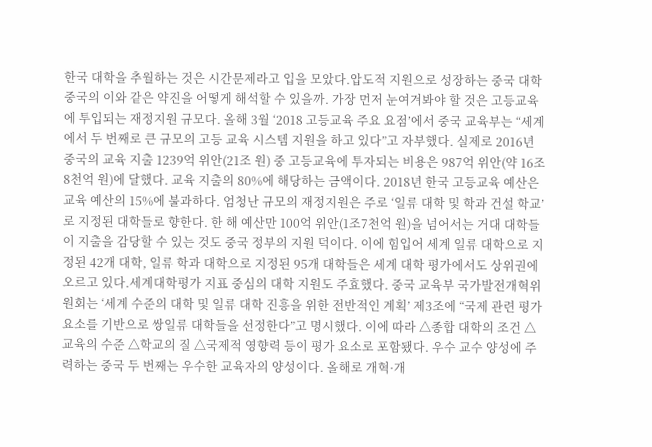한국 대학을 추월하는 것은 시간문제라고 입을 모았다.압도적 지원으로 성장하는 중국 대학중국의 이와 같은 약진을 어떻게 해석할 수 있을까. 가장 먼저 눈여겨봐야 할 것은 고등교육에 투입되는 재정지원 규모다. 올해 3월 ‘2018 고등교육 주요 요점’에서 중국 교육부는 “세계에서 두 번째로 큰 규모의 고등 교육 시스템 지원을 하고 있다”고 자부했다. 실제로 2016년 중국의 교육 지출 1239억 위안(21조 원) 중 고등교육에 투자되는 비용은 987억 위안(약 16조 8천억 원)에 달했다. 교육 지출의 80%에 해당하는 금액이다. 2018년 한국 고등교육 예산은 교육 예산의 15%에 불과하다. 엄청난 규모의 재정지원은 주로 ‘일류 대학 및 학과 건설 학교’로 지정된 대학들로 향한다. 한 해 예산만 100억 위안(1조7천억 원)을 넘어서는 거대 대학들이 지출을 감당할 수 있는 것도 중국 정부의 지원 덕이다. 이에 힘입어 세계 일류 대학으로 지정된 42개 대학, 일류 학과 대학으로 지정된 95개 대학들은 세계 대학 평가에서도 상위권에 오르고 있다.세계대학평가 지표 중심의 대학 지원도 주효했다. 중국 교육부 국가발전개혁위원회는 ‘세계 수준의 대학 및 일류 대학 진흥을 위한 전반적인 계획’ 제3조에 “국제 관련 평가 요소를 기반으로 쌍일류 대학들을 선정한다”고 명시했다. 이에 따라 △종합 대학의 조건 △교육의 수준 △학교의 질 △국제적 영향력 등이 평가 요소로 포함됐다. 우수 교수 양성에 주력하는 중국 두 번째는 우수한 교육자의 양성이다. 올해로 개혁·개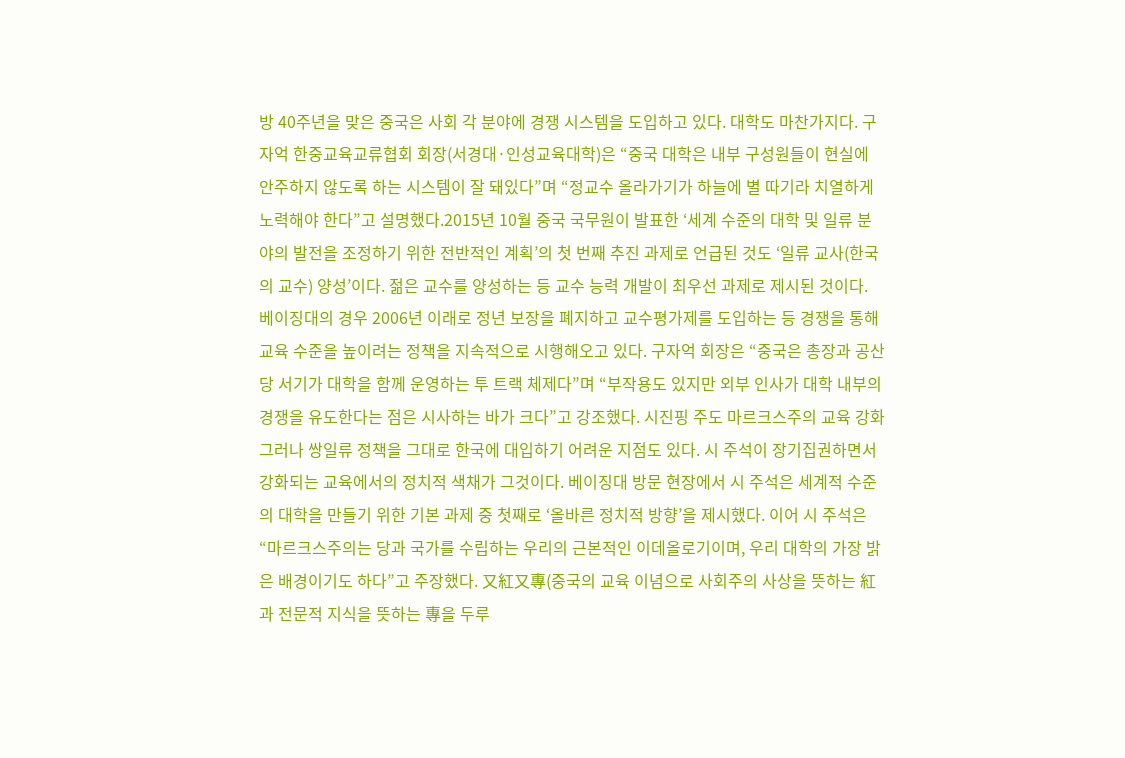방 40주년을 맞은 중국은 사회 각 분야에 경쟁 시스템을 도입하고 있다. 대학도 마찬가지다. 구자억 한중교육교류협회 회장(서경대·인성교육대학)은 “중국 대학은 내부 구성원들이 현실에 안주하지 않도록 하는 시스템이 잘 돼있다”며 “정교수 올라가기가 하늘에 별 따기라 치열하게 노력해야 한다”고 설명했다.2015년 10월 중국 국무원이 발표한 ‘세계 수준의 대학 및 일류 분야의 발전을 조정하기 위한 전반적인 계획’의 첫 번째 추진 과제로 언급된 것도 ‘일류 교사(한국의 교수) 양성’이다. 젊은 교수를 양성하는 등 교수 능력 개발이 최우선 과제로 제시된 것이다. 베이징대의 경우 2006년 이래로 정년 보장을 폐지하고 교수평가제를 도입하는 등 경쟁을 통해 교육 수준을 높이려는 정책을 지속적으로 시행해오고 있다. 구자억 회장은 “중국은 총장과 공산당 서기가 대학을 함께 운영하는 투 트랙 체제다”며 “부작용도 있지만 외부 인사가 대학 내부의 경쟁을 유도한다는 점은 시사하는 바가 크다”고 강조했다. 시진핑 주도 마르크스주의 교육 강화그러나 쌍일류 정책을 그대로 한국에 대입하기 어려운 지점도 있다. 시 주석이 장기집권하면서 강화되는 교육에서의 정치적 색채가 그것이다. 베이징대 방문 현장에서 시 주석은 세계적 수준의 대학을 만들기 위한 기본 과제 중 첫째로 ‘올바른 정치적 방향’을 제시했다. 이어 시 주석은 “마르크스주의는 당과 국가를 수립하는 우리의 근본적인 이데올로기이며, 우리 대학의 가장 밝은 배경이기도 하다”고 주장했다. 又紅又專(중국의 교육 이념으로 사회주의 사상을 뜻하는 紅과 전문적 지식을 뜻하는 專을 두루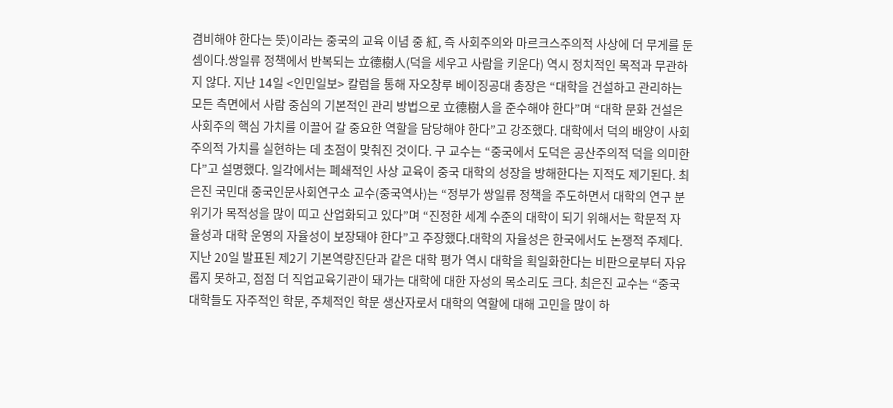겸비해야 한다는 뜻)이라는 중국의 교육 이념 중 紅, 즉 사회주의와 마르크스주의적 사상에 더 무게를 둔 셈이다.쌍일류 정책에서 반복되는 立德樹人(덕을 세우고 사람을 키운다) 역시 정치적인 목적과 무관하지 않다. 지난 14일 <인민일보> 칼럼을 통해 자오창루 베이징공대 총장은 “대학을 건설하고 관리하는 모든 측면에서 사람 중심의 기본적인 관리 방법으로 立德樹人을 준수해야 한다”며 “대학 문화 건설은 사회주의 핵심 가치를 이끌어 갈 중요한 역할을 담당해야 한다”고 강조했다. 대학에서 덕의 배양이 사회주의적 가치를 실현하는 데 초점이 맞춰진 것이다. 구 교수는 “중국에서 도덕은 공산주의적 덕을 의미한다”고 설명했다. 일각에서는 폐쇄적인 사상 교육이 중국 대학의 성장을 방해한다는 지적도 제기된다. 최은진 국민대 중국인문사회연구소 교수(중국역사)는 “정부가 쌍일류 정책을 주도하면서 대학의 연구 분위기가 목적성을 많이 띠고 산업화되고 있다”며 “진정한 세계 수준의 대학이 되기 위해서는 학문적 자율성과 대학 운영의 자율성이 보장돼야 한다”고 주장했다.대학의 자율성은 한국에서도 논쟁적 주제다. 지난 20일 발표된 제2기 기본역량진단과 같은 대학 평가 역시 대학을 획일화한다는 비판으로부터 자유롭지 못하고, 점점 더 직업교육기관이 돼가는 대학에 대한 자성의 목소리도 크다. 최은진 교수는 “중국 대학들도 자주적인 학문, 주체적인 학문 생산자로서 대학의 역할에 대해 고민을 많이 하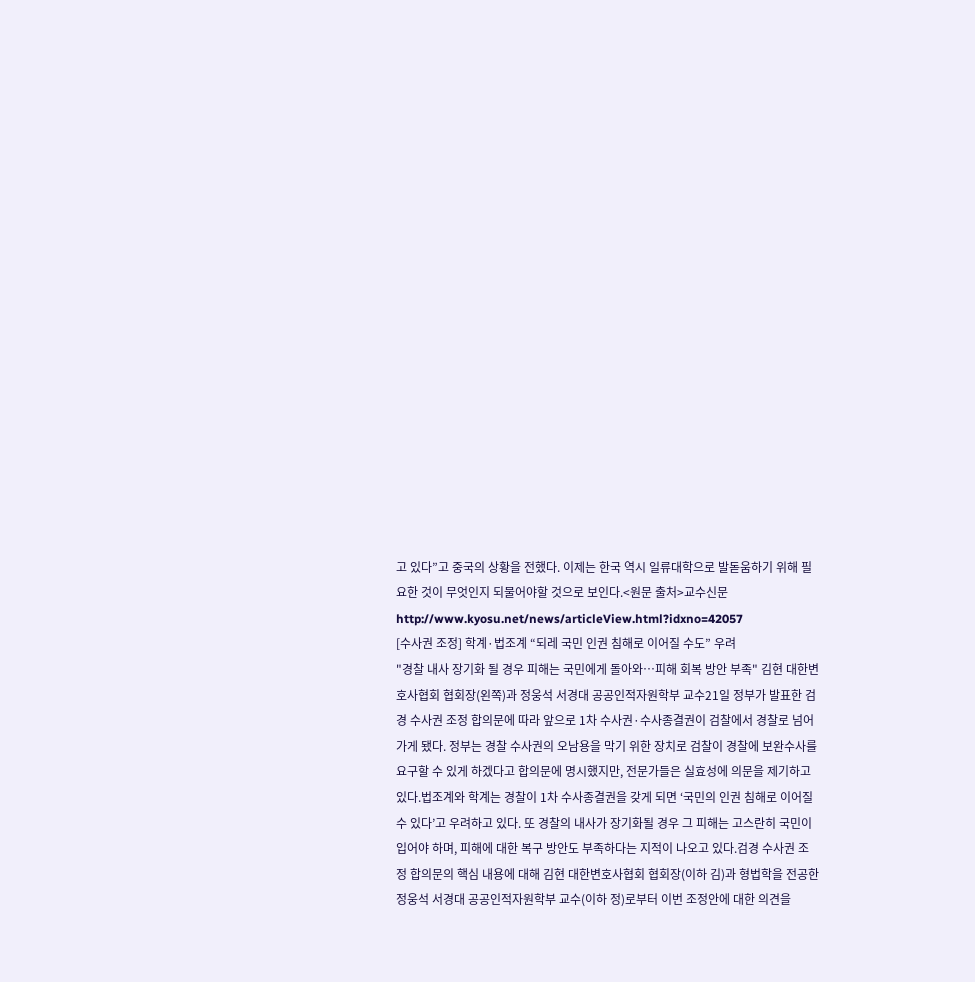고 있다”고 중국의 상황을 전했다. 이제는 한국 역시 일류대학으로 발돋움하기 위해 필요한 것이 무엇인지 되물어야할 것으로 보인다.<원문 출처>교수신문 http://www.kyosu.net/news/articleView.html?idxno=42057
[수사권 조정] 학계·법조계 “되레 국민 인권 침해로 이어질 수도” 우려
"경찰 내사 장기화 될 경우 피해는 국민에게 돌아와…피해 회복 방안 부족" 김현 대한변호사협회 협회장(왼쪽)과 정웅석 서경대 공공인적자원학부 교수21일 정부가 발표한 검경 수사권 조정 합의문에 따라 앞으로 1차 수사권·수사종결권이 검찰에서 경찰로 넘어가게 됐다. 정부는 경찰 수사권의 오남용을 막기 위한 장치로 검찰이 경찰에 보완수사를 요구할 수 있게 하겠다고 합의문에 명시했지만, 전문가들은 실효성에 의문을 제기하고 있다.법조계와 학계는 경찰이 1차 수사종결권을 갖게 되면 ‘국민의 인권 침해로 이어질 수 있다’고 우려하고 있다. 또 경찰의 내사가 장기화될 경우 그 피해는 고스란히 국민이 입어야 하며, 피해에 대한 복구 방안도 부족하다는 지적이 나오고 있다.검경 수사권 조정 합의문의 핵심 내용에 대해 김현 대한변호사협회 협회장(이하 김)과 형법학을 전공한 정웅석 서경대 공공인적자원학부 교수(이하 정)로부터 이번 조정안에 대한 의견을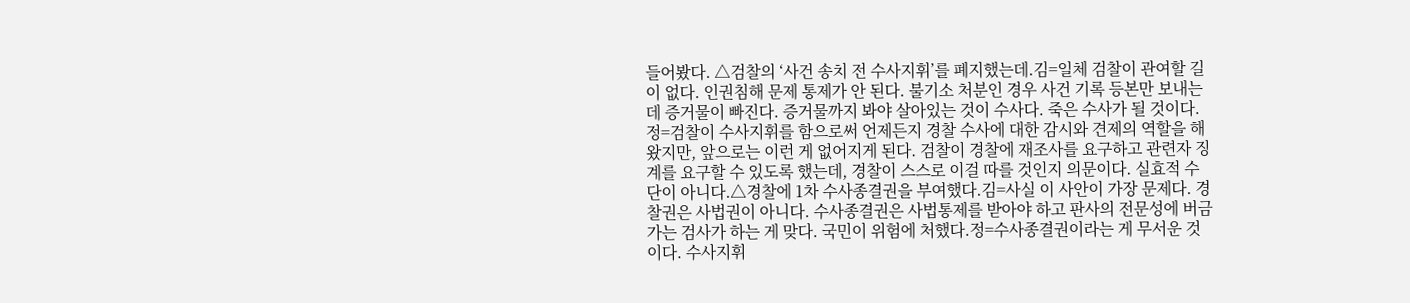들어봤다. △검찰의 ‘사건 송치 전 수사지휘’를 폐지했는데.김=일체 검찰이 관여할 길이 없다. 인권침해 문제 통제가 안 된다. 불기소 처분인 경우 사건 기록 등본만 보내는 데 증거물이 빠진다. 증거물까지 봐야 살아있는 것이 수사다. 죽은 수사가 될 것이다.정=검찰이 수사지휘를 함으로써 언제든지 경찰 수사에 대한 감시와 견제의 역할을 해왔지만, 앞으로는 이런 게 없어지게 된다. 검찰이 경찰에 재조사를 요구하고 관련자 징계를 요구할 수 있도록 했는데, 경찰이 스스로 이걸 따를 것인지 의문이다. 실효적 수단이 아니다.△경찰에 1차 수사종결권을 부여했다.김=사실 이 사안이 가장 문제다. 경찰권은 사법권이 아니다. 수사종결권은 사법통제를 받아야 하고 판사의 전문성에 버금가는 검사가 하는 게 맞다. 국민이 위험에 처했다.정=수사종결권이라는 게 무서운 것이다. 수사지휘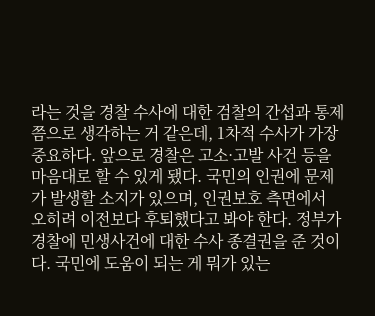라는 것을 경찰 수사에 대한 검찰의 간섭과 통제쯤으로 생각하는 거 같은데, 1차적 수사가 가장 중요하다. 앞으로 경찰은 고소·고발 사건 등을 마음대로 할 수 있게 됐다. 국민의 인권에 문제가 발생할 소지가 있으며, 인권보호 측면에서 오히려 이전보다 후퇴했다고 봐야 한다. 정부가 경찰에 민생사건에 대한 수사 종결권을 준 것이다. 국민에 도움이 되는 게 뭐가 있는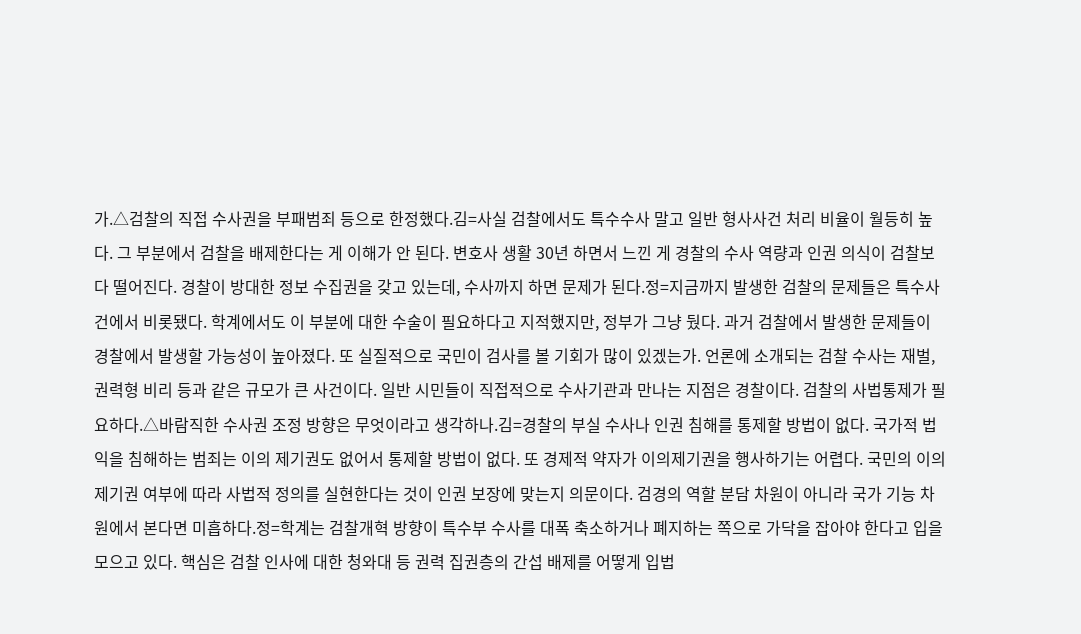가.△검찰의 직접 수사권을 부패범죄 등으로 한정했다.김=사실 검찰에서도 특수수사 말고 일반 형사사건 처리 비율이 월등히 높다. 그 부분에서 검찰을 배제한다는 게 이해가 안 된다. 변호사 생활 30년 하면서 느낀 게 경찰의 수사 역량과 인권 의식이 검찰보다 떨어진다. 경찰이 방대한 정보 수집권을 갖고 있는데, 수사까지 하면 문제가 된다.정=지금까지 발생한 검찰의 문제들은 특수사건에서 비롯됐다. 학계에서도 이 부분에 대한 수술이 필요하다고 지적했지만, 정부가 그냥 뒀다. 과거 검찰에서 발생한 문제들이 경찰에서 발생할 가능성이 높아졌다. 또 실질적으로 국민이 검사를 볼 기회가 많이 있겠는가. 언론에 소개되는 검찰 수사는 재벌, 권력형 비리 등과 같은 규모가 큰 사건이다. 일반 시민들이 직접적으로 수사기관과 만나는 지점은 경찰이다. 검찰의 사법통제가 필요하다.△바람직한 수사권 조정 방향은 무엇이라고 생각하나.김=경찰의 부실 수사나 인권 침해를 통제할 방법이 없다. 국가적 법익을 침해하는 범죄는 이의 제기권도 없어서 통제할 방법이 없다. 또 경제적 약자가 이의제기권을 행사하기는 어렵다. 국민의 이의제기권 여부에 따라 사법적 정의를 실현한다는 것이 인권 보장에 맞는지 의문이다. 검경의 역할 분담 차원이 아니라 국가 기능 차원에서 본다면 미흡하다.정=학계는 검찰개혁 방향이 특수부 수사를 대폭 축소하거나 폐지하는 쪽으로 가닥을 잡아야 한다고 입을 모으고 있다. 핵심은 검찰 인사에 대한 청와대 등 권력 집권층의 간섭 배제를 어떻게 입법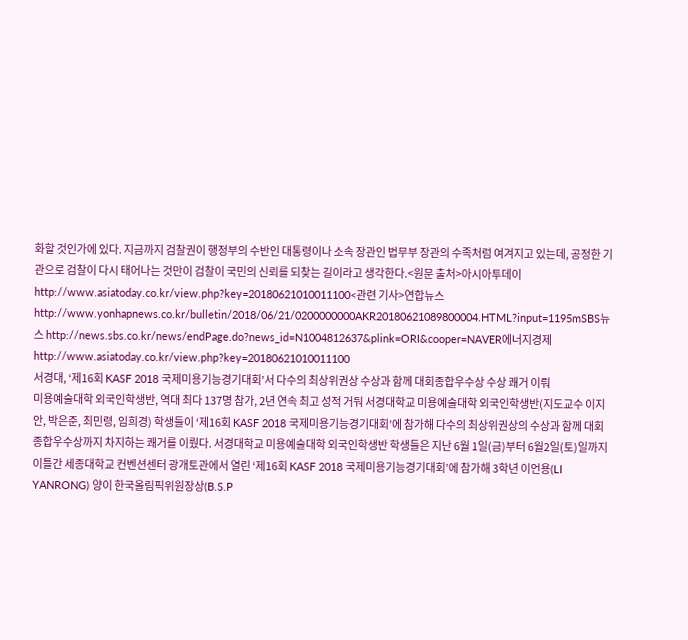화할 것인가에 있다. 지금까지 검찰권이 행정부의 수반인 대통령이나 소속 장관인 법무부 장관의 수족처럼 여겨지고 있는데, 공정한 기관으로 검찰이 다시 태어나는 것만이 검찰이 국민의 신뢰를 되찾는 길이라고 생각한다.<원문 출처>아시아투데이 http://www.asiatoday.co.kr/view.php?key=20180621010011100<관련 기사>연합뉴스 http://www.yonhapnews.co.kr/bulletin/2018/06/21/0200000000AKR20180621089800004.HTML?input=1195mSBS뉴스 http://news.sbs.co.kr/news/endPage.do?news_id=N1004812637&plink=ORI&cooper=NAVER에너지경제 http://www.asiatoday.co.kr/view.php?key=20180621010011100
서경대, ‘제16회 KASF 2018 국제미용기능경기대회’서 다수의 최상위권상 수상과 함께 대회종합우수상 수상 쾌거 이뤄
미용예술대학 외국인학생반, 역대 최다 137명 참가, 2년 연속 최고 성적 거둬 서경대학교 미용예술대학 외국인학생반(지도교수 이지안, 박은준, 최민령, 임희경) 학생들이 ‘제16회 KASF 2018 국제미용기능경기대회’에 참가해 다수의 최상위권상의 수상과 함께 대회종합우수상까지 차지하는 쾌거를 이뤘다. 서경대학교 미용예술대학 외국인학생반 학생들은 지난 6월 1일(금)부터 6월2일(토)일까지 이틀간 세종대학교 컨벤션센터 광개토관에서 열린 ‘제16회 KASF 2018 국제미용기능경기대회’에 참가해 3학년 이언용(LI YANRONG) 양이 한국올림픽위원장상(B.S.P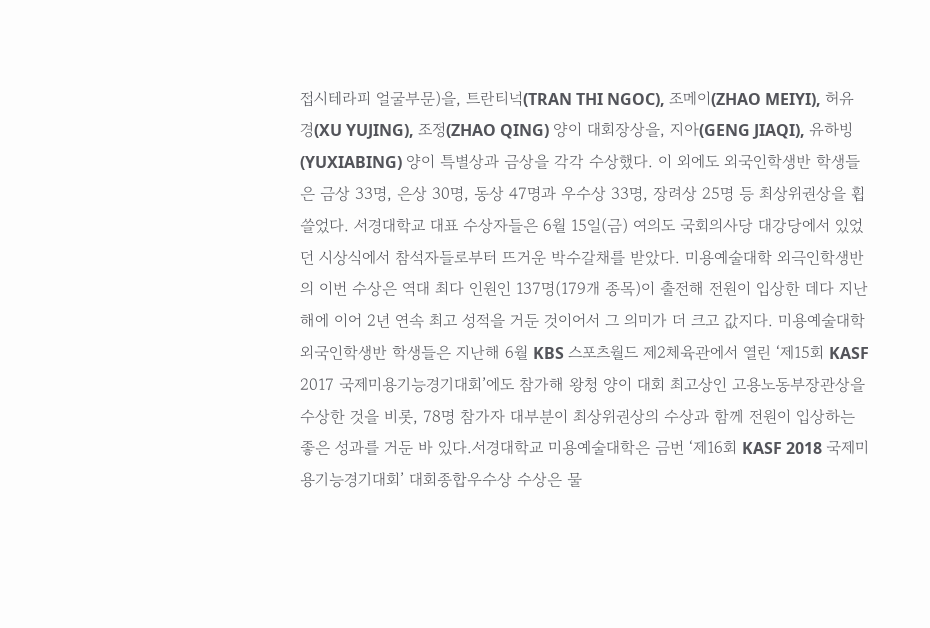접시테라피 얼굴부문)을, 트란티넉(TRAN THI NGOC), 조메이(ZHAO MEIYI), 허유경(XU YUJING), 조정(ZHAO QING) 양이 대회장상을, 지아(GENG JIAQI), 유하빙(YUXIABING) 양이 특별상과 금상을 각각 수상했다. 이 외에도 외국인학생반 학생들은 금상 33명, 은상 30명, 동상 47명과 우수상 33명, 장려상 25명 등 최상위권상을 휩쓸었다. 서경대학교 대표 수상자들은 6월 15일(금) 여의도 국회의사당 대강당에서 있었던 시상식에서 참석자들로부터 뜨거운 박수갈채를 받았다. 미용예술대학 외극인학생반의 이번 수상은 역대 최다 인원인 137명(179개 종목)이 출전해 전원이 입상한 데다 지난해에 이어 2년 연속 최고 성적을 거둔 것이어서 그 의미가 더 크고 값지다. 미용예술대학 외국인학생반 학생들은 지난해 6월 KBS 스포츠월드 제2체육관에서 열린 ‘제15회 KASF 2017 국제미용기능경기대회’에도 참가해 왕청 양이 대회 최고상인 고용노동부장관상을 수상한 것을 비롯, 78명 참가자 대부분이 최상위권상의 수상과 함께 전원이 입상하는 좋은 성과를 거둔 바 있다.서경대학교 미용예술대학은 금번 ‘제16회 KASF 2018 국제미용기능경기대회’ 대회종합우수상 수상은 물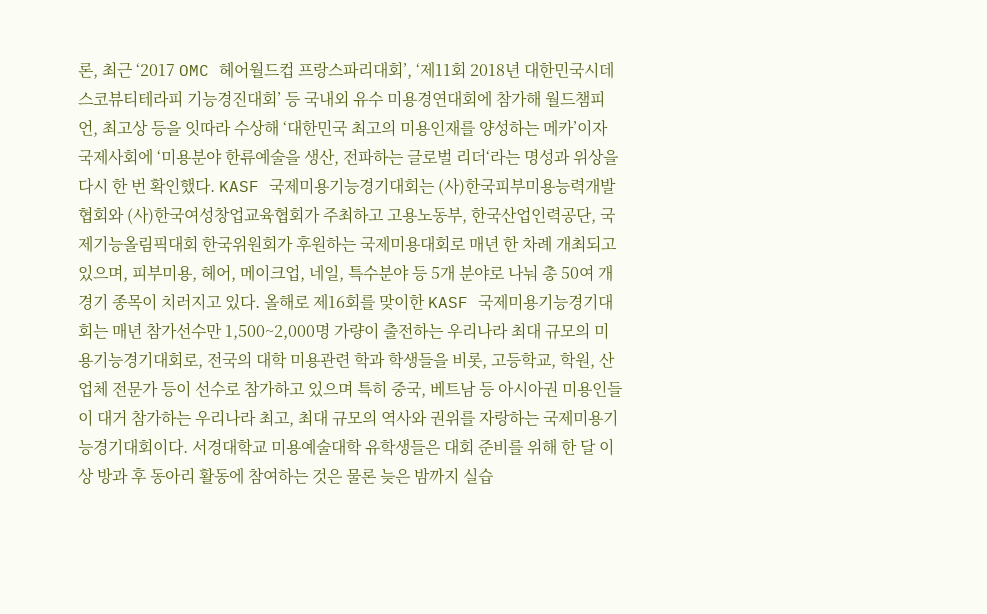론, 최근 ‘2017 OMC 헤어월드컵 프랑스파리대회’, ‘제11회 2018년 대한민국시데스코뷰티테라피 기능경진대회’ 등 국내외 유수 미용경연대회에 참가해 월드챔피언, 최고상 등을 잇따라 수상해 ‘대한민국 최고의 미용인재를 양성하는 메카’이자 국제사회에 ‘미용분야 한류예술을 생산, 전파하는 글로벌 리더‘라는 명성과 위상을 다시 한 번 확인했다. KASF 국제미용기능경기대회는 (사)한국피부미용능력개발협회와 (사)한국여성창업교육협회가 주최하고 고용노동부, 한국산업인력공단, 국제기능올림픽대회 한국위원회가 후원하는 국제미용대회로 매년 한 차례 개최되고 있으며, 피부미용, 헤어, 메이크업, 네일, 특수분야 등 5개 분야로 나눠 총 50여 개 경기 종목이 치러지고 있다. 올해로 제16회를 맞이한 KASF 국제미용기능경기대회는 매년 참가선수만 1,500~2,000명 가량이 출전하는 우리나라 최대 규모의 미용기능경기대회로, 전국의 대학 미용관련 학과 학생들을 비롯, 고등학교, 학원, 산업체 전문가 등이 선수로 참가하고 있으며 특히 중국, 베트남 등 아시아권 미용인들이 대거 참가하는 우리나라 최고, 최대 규모의 역사와 권위를 자랑하는 국제미용기능경기대회이다. 서경대학교 미용예술대학 유학생들은 대회 준비를 위해 한 달 이상 방과 후 동아리 활동에 참여하는 것은 물론 늦은 밤까지 실습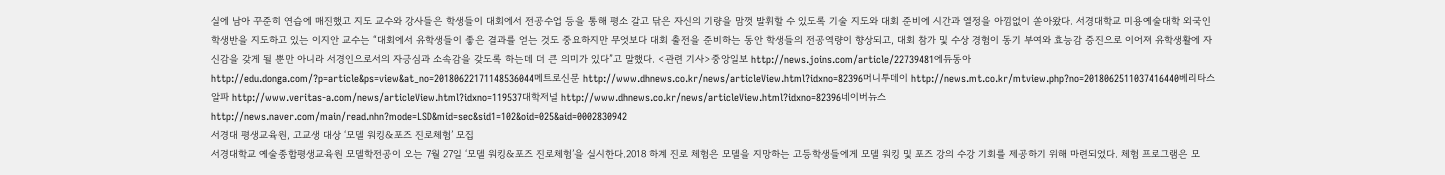실에 남아 꾸준히 연습에 매진했고 지도 교수와 강사들은 학생들이 대회에서 전공수업 등을 통해 평소 갈고 닦은 자신의 기량을 맘껏 발휘할 수 있도록 기술 지도와 대회 준비에 시간과 열정을 아낌없이 쏟아왔다. 서경대학교 미용예술대학 외국인학생반을 지도하고 있는 이지안 교수는 “대회에서 유학생들이 좋은 결과를 얻는 것도 중요하지만 무엇보다 대회 출전을 준비하는 동안 학생들의 전공역량이 향상되고, 대회 참가 및 수상 경험이 동기 부여와 효능감 증진으로 이어져 유학생활에 자신감을 갖게 될 뿐만 아니라 서경인으로서의 자긍심과 소속감을 갖도록 하는데 더 큰 의미가 있다”고 말했다. <관련 기사>중앙일보 http://news.joins.com/article/22739481에듀동아 http://edu.donga.com/?p=article&ps=view&at_no=20180622171148536044메트로신문 http://www.dhnews.co.kr/news/articleView.html?idxno=82396머니투데이 http://news.mt.co.kr/mtview.php?no=2018062511037416440베리타스알파 http://www.veritas-a.com/news/articleView.html?idxno=119537대학저널 http://www.dhnews.co.kr/news/articleView.html?idxno=82396네이버뉴스 http://news.naver.com/main/read.nhn?mode=LSD&mid=sec&sid1=102&oid=025&aid=0002830942
서경대 평생교육원, 고교생 대상 ‘모델 워킹&포즈 진로체험’ 모집
서경대학교 예술종합평생교육원 모델학전공이 오는 7월 27일 ‘모델 워킹&포즈 진로체험’을 실시한다.2018 하계 진로 체험은 모델을 지망하는 고등학생들에게 모델 워킹 및 포즈 강의 수강 기회를 제공하기 위해 마련되었다. 체험 프로그램은 모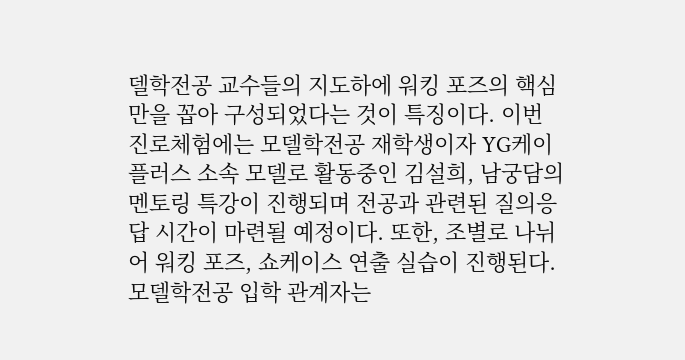델학전공 교수들의 지도하에 워킹 포즈의 핵심만을 꼽아 구성되었다는 것이 특징이다. 이번 진로체험에는 모델학전공 재학생이자 YG케이플러스 소속 모델로 활동중인 김설희, 남궁담의 멘토링 특강이 진행되며 전공과 관련된 질의응답 시간이 마련될 예정이다. 또한, 조별로 나뉘어 워킹 포즈, 쇼케이스 연출 실습이 진행된다. 모델학전공 입학 관계자는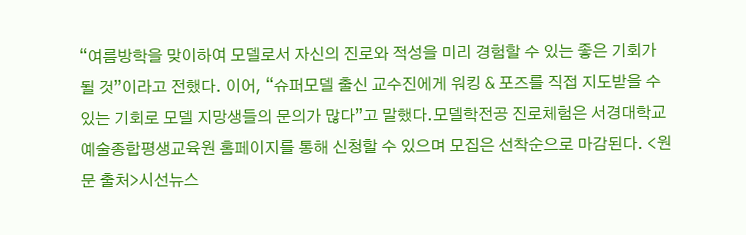“여름방학을 맞이하여 모델로서 자신의 진로와 적성을 미리 경험할 수 있는 좋은 기회가 될 것”이라고 전했다. 이어, “슈퍼모델 출신 교수진에게 워킹 & 포즈를 직접 지도받을 수 있는 기회로 모델 지망생들의 문의가 많다”고 말했다.모델학전공 진로체험은 서경대학교 예술종합평생교육원 홈페이지를 통해 신청할 수 있으며 모집은 선착순으로 마감된다. <원문 출처>시선뉴스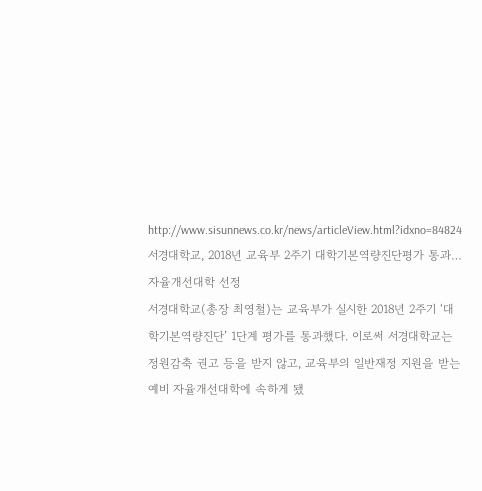http://www.sisunnews.co.kr/news/articleView.html?idxno=84824
서경대학교, 2018년 교육부 2주기 대학기본역량진단평가 통과…자율개선대학 선정
서경대학교(총장 최영철)는 교육부가 실시한 2018년 2주기 ‘대학기본역량진단’ 1단계 평가를 통과했다. 이로써 서경대학교는 정원감축 권고 등을 받지 않고, 교육부의 일반재정 지원을 받는 예비 자율개선대학에 속하게 됐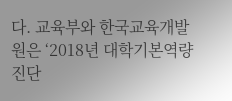다. 교육부와 한국교육개발원은 ‘2018년 대학기본역량진단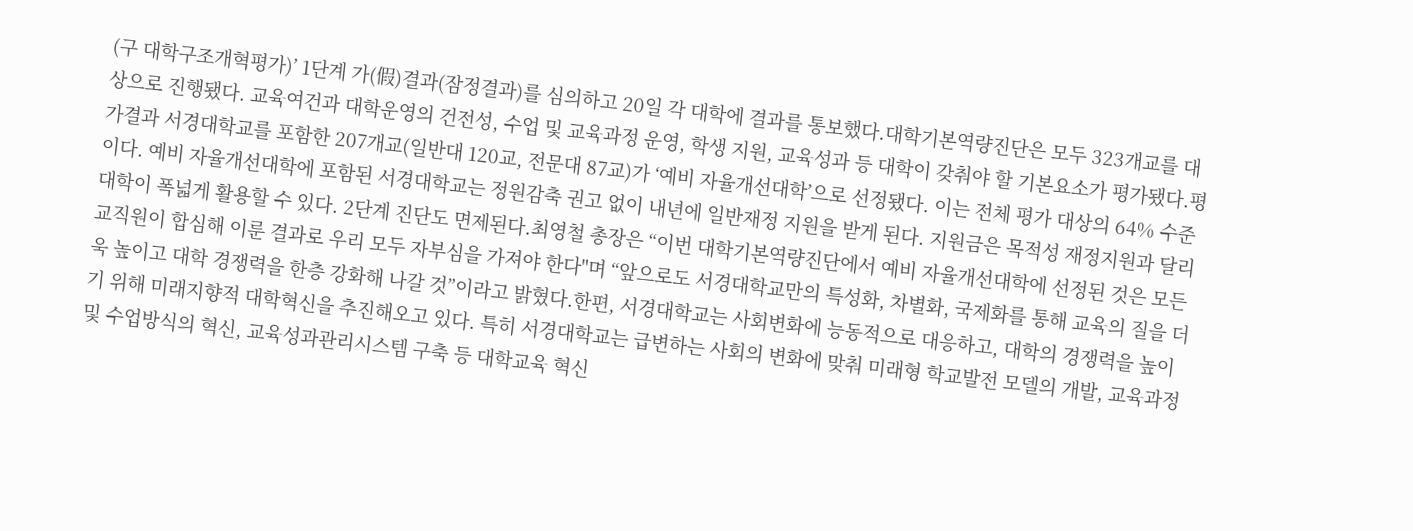(구 대학구조개혁평가)’ 1단계 가(假)결과(잠정결과)를 심의하고 20일 각 대학에 결과를 통보했다.대학기본역량진단은 모두 323개교를 대상으로 진행됐다. 교육여건과 대학운영의 건전성, 수업 및 교육과정 운영, 학생 지원, 교육성과 등 대학이 갖춰야 할 기본요소가 평가됐다.평가결과 서경대학교를 포함한 207개교(일반대 120교, 전문대 87교)가 ‘예비 자율개선대학’으로 선정됐다. 이는 전체 평가 대상의 64% 수준이다. 예비 자율개선대학에 포함된 서경대학교는 정원감축 권고 없이 내년에 일반재정 지원을 받게 된다. 지원금은 목적성 재정지원과 달리 대학이 폭넓게 활용할 수 있다. 2단계 진단도 면제된다.최영철 총장은 “이번 대학기본역량진단에서 예비 자율개선대학에 선정된 것은 모든 교직원이 합심해 이룬 결과로 우리 모두 자부심을 가져야 한다"며 “앞으로도 서경대학교만의 특성화, 차별화, 국제화를 통해 교육의 질을 더욱 높이고 대학 경쟁력을 한층 강화해 나갈 것”이라고 밝혔다.한편, 서경대학교는 사회변화에 능동적으로 대응하고, 대학의 경쟁력을 높이기 위해 미래지향적 대학혁신을 추진해오고 있다. 특히 서경대학교는 급변하는 사회의 변화에 맞춰 미래형 학교발전 모델의 개발, 교육과정 및 수업방식의 혁신, 교육성과관리시스템 구축 등 대학교육 혁신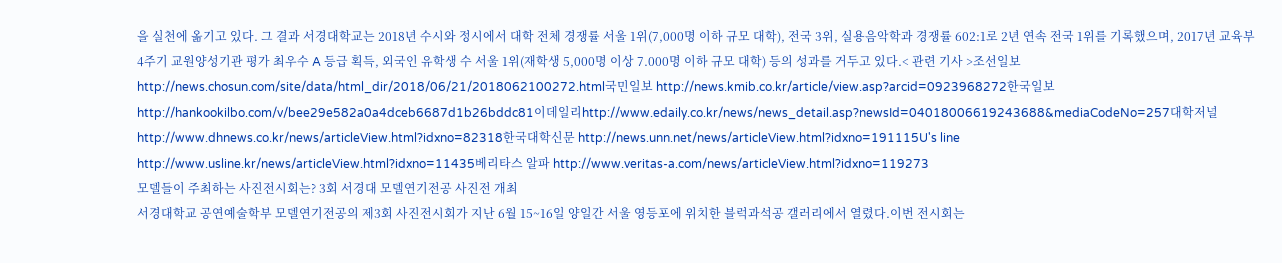을 실천에 옮기고 있다. 그 결과 서경대학교는 2018년 수시와 정시에서 대학 전체 경쟁률 서울 1위(7,000명 이하 규모 대학), 전국 3위, 실용음악학과 경쟁률 602:1로 2년 연속 전국 1위를 기록했으며, 2017년 교육부 4주기 교원양성기관 평가 최우수 A 등급 획득, 외국인 유학생 수 서울 1위(재학생 5,000명 이상 7.000명 이하 규모 대학) 등의 성과를 거두고 있다.< 관련 기사 >조선일보 http://news.chosun.com/site/data/html_dir/2018/06/21/2018062100272.html국민일보 http://news.kmib.co.kr/article/view.asp?arcid=0923968272한국일보 http://hankookilbo.com/v/bee29e582a0a4dceb6687d1b26bddc81이데일리http://www.edaily.co.kr/news/news_detail.asp?newsId=04018006619243688&mediaCodeNo=257대학저널 http://www.dhnews.co.kr/news/articleView.html?idxno=82318한국대학신문 http://news.unn.net/news/articleView.html?idxno=191115U's line http://www.usline.kr/news/articleView.html?idxno=11435베리타스 알파 http://www.veritas-a.com/news/articleView.html?idxno=119273
모델들이 주최하는 사진전시회는? 3회 서경대 모델연기전공 사진전 개최
서경대학교 공연예술학부 모델연기전공의 제3회 사진전시회가 지난 6월 15~16일 양일간 서울 영등포에 위치한 블럭과석공 갤러리에서 열렸다.이번 전시회는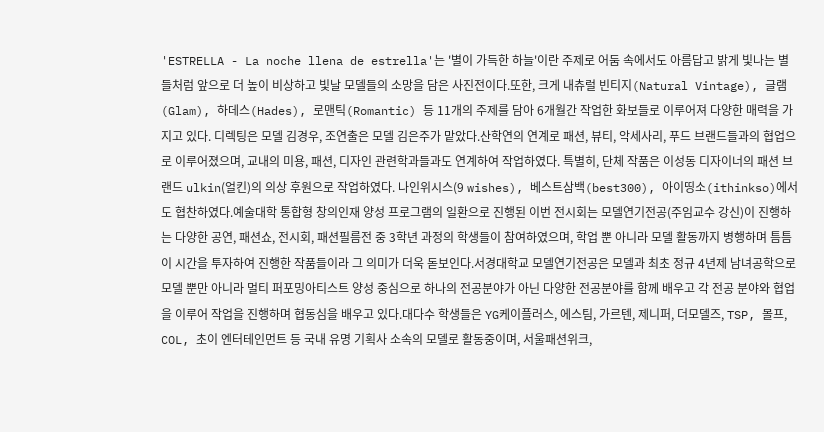'ESTRELLA - La noche llena de estrella'는 '별이 가득한 하늘'이란 주제로 어둠 속에서도 아름답고 밝게 빛나는 별들처럼 앞으로 더 높이 비상하고 빛날 모델들의 소망을 담은 사진전이다.또한, 크게 내츄럴 빈티지(Natural Vintage), 글램(Glam), 하데스(Hades), 로맨틱(Romantic) 등 11개의 주제를 담아 6개월간 작업한 화보들로 이루어져 다양한 매력을 가지고 있다. 디렉팅은 모델 김경우, 조연출은 모델 김은주가 맡았다.산학연의 연계로 패션, 뷰티, 악세사리, 푸드 브랜드들과의 협업으로 이루어졌으며, 교내의 미용, 패션, 디자인 관련학과들과도 연계하여 작업하였다. 특별히, 단체 작품은 이성동 디자이너의 패션 브랜드 ulkin(얼킨)의 의상 후원으로 작업하였다. 나인위시스(9 wishes), 베스트삼백(best300), 아이띵소(ithinkso)에서도 협찬하였다.예술대학 통합형 창의인재 양성 프로그램의 일환으로 진행된 이번 전시회는 모델연기전공(주임교수 강신)이 진행하는 다양한 공연, 패션쇼, 전시회, 패션필름전 중 3학년 과정의 학생들이 참여하였으며, 학업 뿐 아니라 모델 활동까지 병행하며 틈틈이 시간을 투자하여 진행한 작품들이라 그 의미가 더욱 돋보인다.서경대학교 모델연기전공은 모델과 최초 정규 4년제 남녀공학으로 모델 뿐만 아니라 멀티 퍼포밍아티스트 양성 중심으로 하나의 전공분야가 아닌 다양한 전공분야를 함께 배우고 각 전공 분야와 협업을 이루어 작업을 진행하며 협동심을 배우고 있다.대다수 학생들은 YG케이플러스, 에스팀, 가르텐, 제니퍼, 더모델즈, TSP, 몰프, COL, 초이 엔터테인먼트 등 국내 유명 기획사 소속의 모델로 활동중이며, 서울패션위크,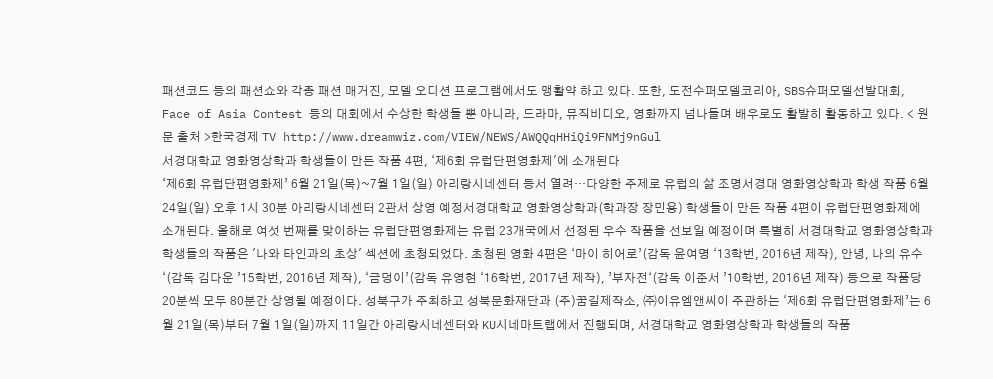패션코드 등의 패션쇼와 각종 패션 매거진, 모델 오디션 프로그램에서도 맹활약 하고 있다. 또한, 도전수퍼모델코리아, SBS슈퍼모델선발대회, Face of Asia Contest 등의 대회에서 수상한 학생들 뿐 아니라, 드라마, 뮤직비디오, 영화까지 넘나들며 배우로도 활발히 활동하고 있다. < 원문 출처 >한국경제 TV http://www.dreamwiz.com/VIEW/NEWS/AWQQqHHiQi9FNMj9nGul
서경대학교 영화영상학과 학생들이 만든 작품 4편, ‘제6회 유럽단편영화제'에 소개된다
‘제6회 유럽단편영화제’ 6월 21일(목)~7월 1일(일) 아리랑시네센터 등서 열려…다양한 주제로 유럽의 삶 조명서경대 영화영상학과 학생 작품 6월 24일(일) 오후 1시 30분 아리랑시네센터 2관서 상영 예정서경대학교 영화영상학과(학과장 장민용) 학생들이 만든 작품 4편이 유럽단편영화제에 소개된다. 올해로 여섯 번째를 맞이하는 유럽단편영화제는 유럽 23개국에서 선정된 우수 작품을 선보일 예정이며 특별히 서경대학교 영화영상학과 학생들의 작품은 '나와 타인과의 초상' 섹션에 초청되었다. 초청된 영화 4편은 ‘마이 히어로’(감독 윤여명 ‘13학번, 2016년 제작), 안녕, 나의 유수‘(감독 김다운 ’15학번, 2016년 제작), ‘금덩이’(감독 유영현 ‘16학번, 2017년 제작), ’부자전‘(감독 이준서 ’10학번, 2016년 제작) 등으로 작품당 20분씩 모두 80분간 상영될 예정이다. 성북구가 주최하고 성북문화재단과 (주)꿈길제작소, ㈜이유엠앤씨이 주관하는 ‘제6회 유럽단편영화제’는 6월 21일(목)부터 7월 1일(일)까지 11일간 아리랑시네센터와 KU시네마트랩에서 진행되며, 서경대학교 영화영상학과 학생들의 작품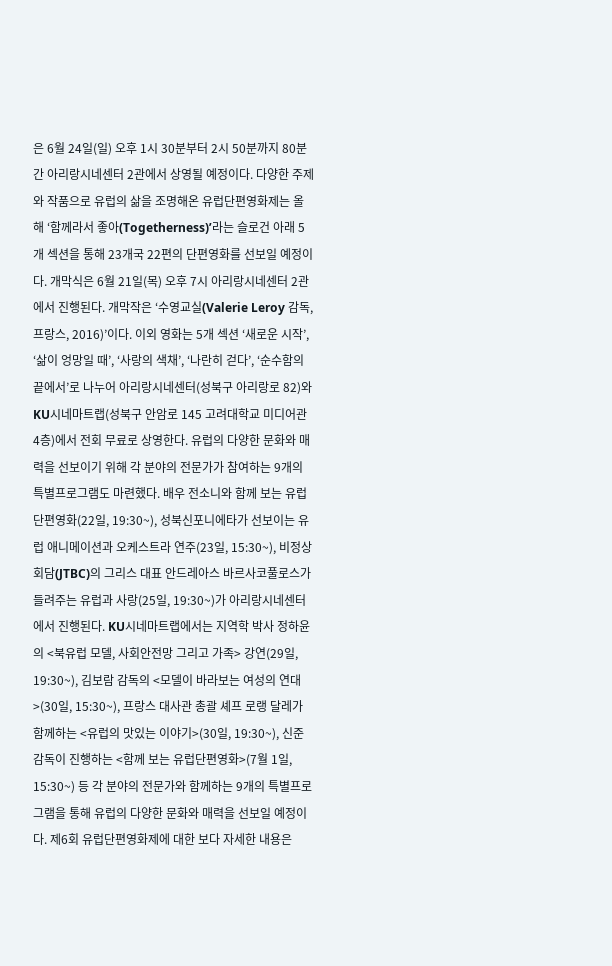은 6월 24일(일) 오후 1시 30분부터 2시 50분까지 80분간 아리랑시네센터 2관에서 상영될 예정이다. 다양한 주제와 작품으로 유럽의 삶을 조명해온 유럽단편영화제는 올해 ‘함께라서 좋아(Togetherness)’라는 슬로건 아래 5개 섹션을 통해 23개국 22편의 단편영화를 선보일 예정이다. 개막식은 6월 21일(목) 오후 7시 아리랑시네센터 2관에서 진행된다. 개막작은 ‘수영교실(Valerie Leroy 감독, 프랑스, 2016)’이다. 이외 영화는 5개 섹션 ‘새로운 시작’, ‘삶이 엉망일 때’, ‘사랑의 색채’, ‘나란히 걷다’, ‘순수함의 끝에서’로 나누어 아리랑시네센터(성북구 아리랑로 82)와 KU시네마트랩(성북구 안암로 145 고려대학교 미디어관 4층)에서 전회 무료로 상영한다. 유럽의 다양한 문화와 매력을 선보이기 위해 각 분야의 전문가가 참여하는 9개의 특별프로그램도 마련했다. 배우 전소니와 함께 보는 유럽단편영화(22일, 19:30~), 성북신포니에타가 선보이는 유럽 애니메이션과 오케스트라 연주(23일, 15:30~), 비정상회담(JTBC)의 그리스 대표 안드레아스 바르사코풀로스가 들려주는 유럽과 사랑(25일, 19:30~)가 아리랑시네센터에서 진행된다. KU시네마트랩에서는 지역학 박사 정하윤의 <북유럽 모델, 사회안전망 그리고 가족> 강연(29일, 19:30~), 김보람 감독의 <모델이 바라보는 여성의 연대>(30일, 15:30~), 프랑스 대사관 총괄 셰프 로랭 달레가 함께하는 <유럽의 맛있는 이야기>(30일, 19:30~), 신준 감독이 진행하는 <함께 보는 유럽단편영화>(7월 1일, 15:30~) 등 각 분야의 전문가와 함께하는 9개의 특별프로그램을 통해 유럽의 다양한 문화와 매력을 선보일 예정이다. 제6회 유럽단편영화제에 대한 보다 자세한 내용은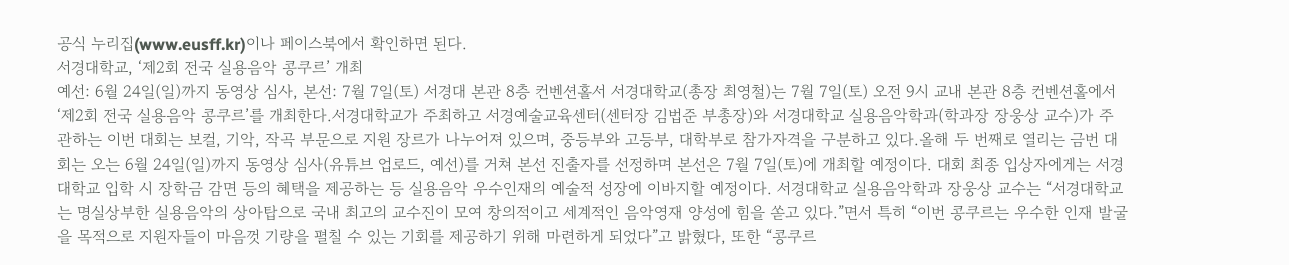공식 누리집(www.eusff.kr)이나 페이스북에서 확인하면 된다.
서경대학교, ‘제2회 전국 실용음악 콩쿠르’ 개최
예선: 6월 24일(일)까지 동영상 심사, 본선: 7월 7일(토) 서경대 본관 8층 컨벤션홀서 서경대학교(총장 최영철)는 7월 7일(토) 오전 9시 교내 본관 8층 컨벤션홀에서 ‘제2회 전국 실용음악 콩쿠르’를 개최한다.서경대학교가 주최하고 서경예술교육센터(센터장 김법준 부총장)와 서경대학교 실용음악학과(학과장 장웅상 교수)가 주관하는 이번 대회는 보컬, 기악, 작곡 부문으로 지원 장르가 나누어져 있으며, 중등부와 고등부, 대학부로 참가자격을 구분하고 있다.올해 두 번째로 열리는 금번 대회는 오는 6월 24일(일)까지 동영상 심사(유튜브 업로드, 예선)를 거쳐 본선 진출자를 선정하며 본선은 7월 7일(토)에 개최할 예정이다. 대회 최종 입상자에게는 서경대학교 입학 시 장학금 감면 등의 혜택을 제공하는 등 실용음악 우수인재의 예술적 성장에 이바지할 예정이다. 서경대학교 실용음악학과 장웅상 교수는 “서경대학교는 명실상부한 실용음악의 상아탑으로 국내 최고의 교수진이 모여 창의적이고 세계적인 음악영재 양성에 힘을 쏟고 있다.”면서 특히 “이번 콩쿠르는 우수한 인재 발굴을 목적으로 지원자들이 마음껏 기량을 펼칠 수 있는 기회를 제공하기 위해 마련하게 되었다”고 밝혔다, 또한 “콩쿠르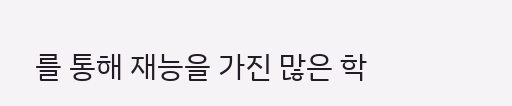를 통해 재능을 가진 많은 학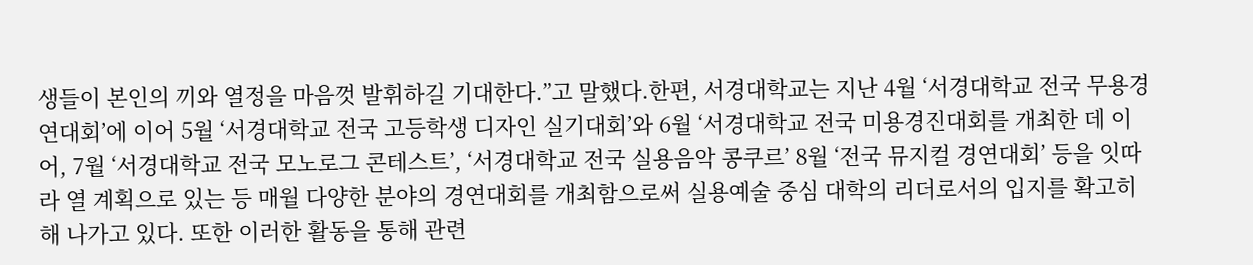생들이 본인의 끼와 열정을 마음껏 발휘하길 기대한다.”고 말했다.한편, 서경대학교는 지난 4월 ‘서경대학교 전국 무용경연대회’에 이어 5월 ‘서경대학교 전국 고등학생 디자인 실기대회’와 6월 ‘서경대학교 전국 미용경진대회를 개최한 데 이어, 7월 ‘서경대학교 전국 모노로그 콘테스트’, ‘서경대학교 전국 실용음악 콩쿠르’ 8월 ‘전국 뮤지컬 경연대회’ 등을 잇따라 열 계획으로 있는 등 매월 다양한 분야의 경연대회를 개최함으로써 실용예술 중심 대학의 리더로서의 입지를 확고히 해 나가고 있다. 또한 이러한 활동을 통해 관련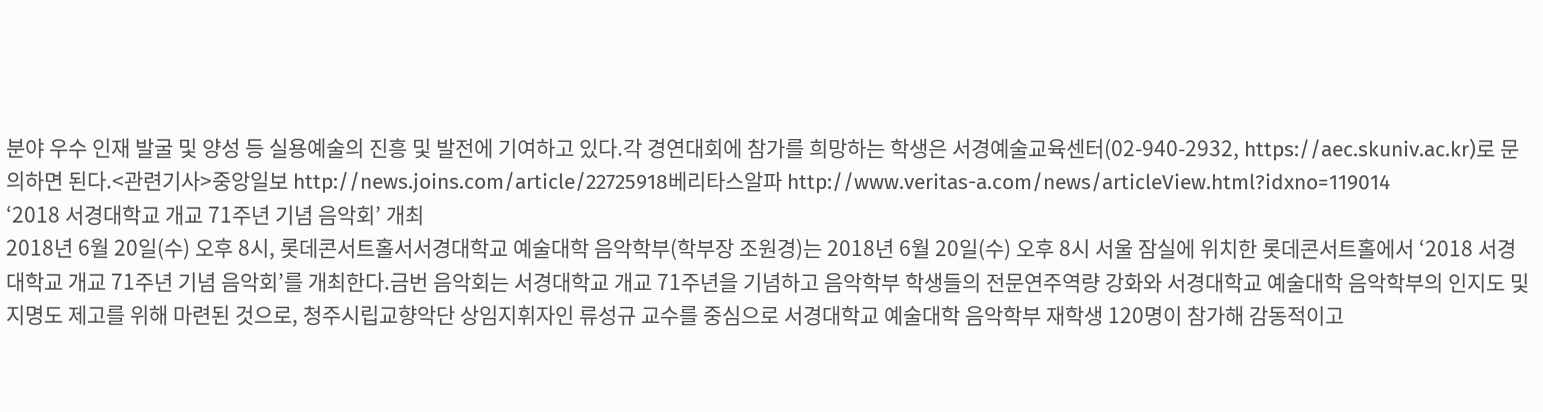분야 우수 인재 발굴 및 양성 등 실용예술의 진흥 및 발전에 기여하고 있다.각 경연대회에 참가를 희망하는 학생은 서경예술교육센터(02-940-2932, https://aec.skuniv.ac.kr)로 문의하면 된다.<관련기사>중앙일보 http://news.joins.com/article/22725918베리타스알파 http://www.veritas-a.com/news/articleView.html?idxno=119014
‘2018 서경대학교 개교 71주년 기념 음악회’ 개최
2018년 6월 20일(수) 오후 8시, 롯데콘서트홀서서경대학교 예술대학 음악학부(학부장 조원경)는 2018년 6월 20일(수) 오후 8시 서울 잠실에 위치한 롯데콘서트홀에서 ‘2018 서경대학교 개교 71주년 기념 음악회’를 개최한다.금번 음악회는 서경대학교 개교 71주년을 기념하고 음악학부 학생들의 전문연주역량 강화와 서경대학교 예술대학 음악학부의 인지도 및 지명도 제고를 위해 마련된 것으로, 청주시립교향악단 상임지휘자인 류성규 교수를 중심으로 서경대학교 예술대학 음악학부 재학생 120명이 참가해 감동적이고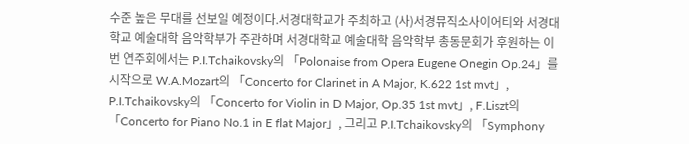수준 높은 무대를 선보일 예정이다.서경대학교가 주최하고 (사)서경뮤직소사이어티와 서경대학교 예술대학 음악학부가 주관하며 서경대학교 예술대학 음악학부 총동문회가 후원하는 이번 연주회에서는 P.I.Tchaikovsky의 「Polonaise from Opera Eugene Onegin Op.24」를 시작으로 W.A.Mozart의 「Concerto for Clarinet in A Major, K.622 1st mvt」, P.I.Tchaikovsky의 「Concerto for Violin in D Major, Op.35 1st mvt」, F.Liszt의 「Concerto for Piano No.1 in E flat Major」, 그리고 P.I.Tchaikovsky의 「Symphony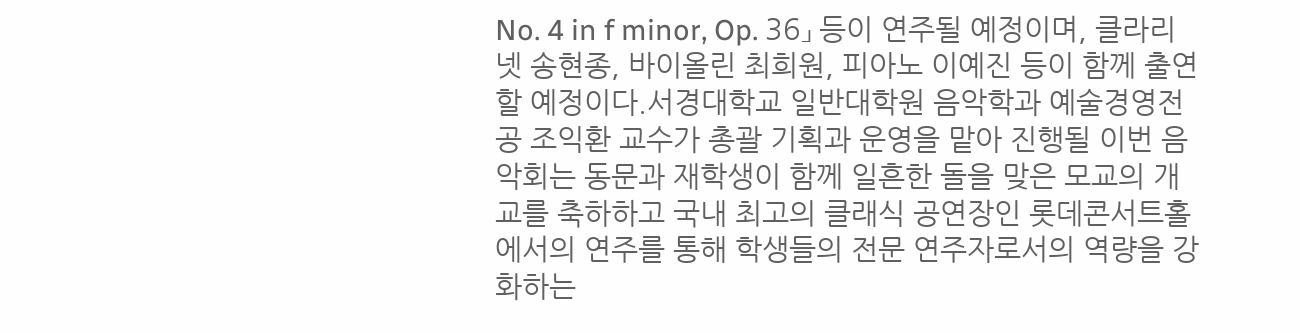No. 4 in f minor, Op. 36」 등이 연주될 예정이며, 클라리넷 송현종, 바이올린 최희원, 피아노 이예진 등이 함께 출연할 예정이다.서경대학교 일반대학원 음악학과 예술경영전공 조익환 교수가 총괄 기획과 운영을 맡아 진행될 이번 음악회는 동문과 재학생이 함께 일흔한 돌을 맞은 모교의 개교를 축하하고 국내 최고의 클래식 공연장인 롯데콘서트홀에서의 연주를 통해 학생들의 전문 연주자로서의 역량을 강화하는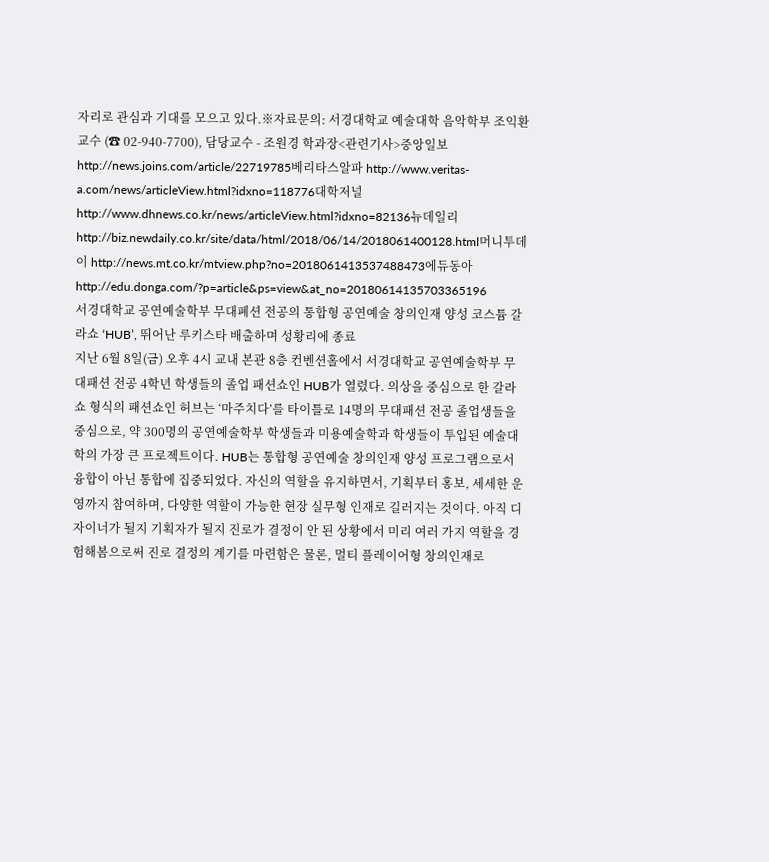자리로 관심과 기대를 모으고 있다.※자료문의: 서경대학교 예술대학 음악학부 조익환 교수 (☎ 02-940-7700), 담당교수 - 조원경 학과장<관련기사>중앙일보 http://news.joins.com/article/22719785베리타스알파 http://www.veritas-a.com/news/articleView.html?idxno=118776대학저널 http://www.dhnews.co.kr/news/articleView.html?idxno=82136뉴데일리 http://biz.newdaily.co.kr/site/data/html/2018/06/14/2018061400128.html머니투데이 http://news.mt.co.kr/mtview.php?no=2018061413537488473에듀동아 http://edu.donga.com/?p=article&ps=view&at_no=20180614135703365196
서경대학교 공연예술학부 무대폐션 전공의 통합형 공연예술 창의인재 양성 코스튬 갈라쇼 ‘HUB’, 뛰어난 루키스타 배출하며 성황리에 종료
지난 6월 8일(금) 오후 4시 교내 본관 8층 컨벤션홀에서 서경대학교 공연예술학부 무대패션 전공 4학년 학생들의 졸업 패션쇼인 HUB가 열렸다. 의상을 중심으로 한 갈라쇼 형식의 패션쇼인 허브는 ‘마주치다’를 타이틀로 14명의 무대패션 전공 졸업생들을 중심으로, 약 300명의 공연예술학부 학생들과 미용예술학과 학생들이 투입된 예술대학의 가장 큰 프로젝트이다. HUB는 통합형 공연예술 창의인재 양성 프로그램으로서 융합이 아닌 통합에 집중되었다. 자신의 역할을 유지하면서, 기획부터 홍보, 세세한 운영까지 참여하며, 다양한 역할이 가능한 현장 실무형 인재로 길러지는 것이다. 아직 디자이너가 될지 기획자가 될지 진로가 결정이 안 된 상황에서 미리 여러 가지 역할을 경험해봄으로써 진로 결정의 계기를 마련함은 물론, 멀티 플레이어형 창의인재로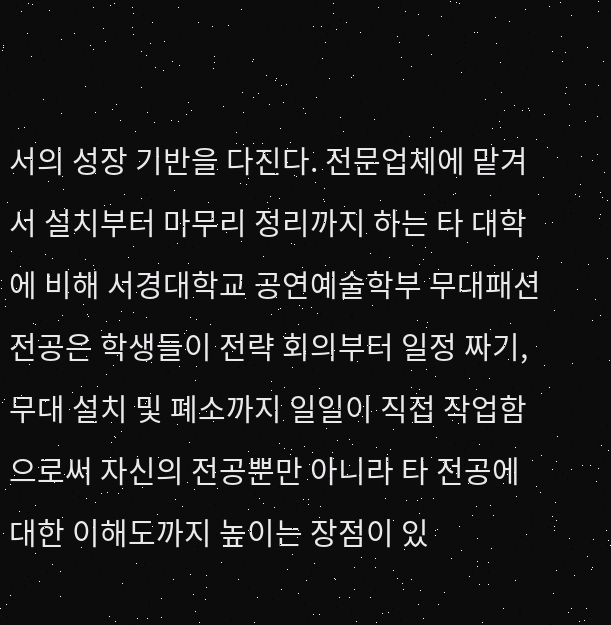서의 성장 기반을 다진다. 전문업체에 맡겨서 설치부터 마무리 정리까지 하는 타 대학에 비해 서경대학교 공연예술학부 무대패션 전공은 학생들이 전략 회의부터 일정 짜기, 무대 설치 및 폐소까지 일일이 직접 작업함으로써 자신의 전공뿐만 아니라 타 전공에 대한 이해도까지 높이는 장점이 있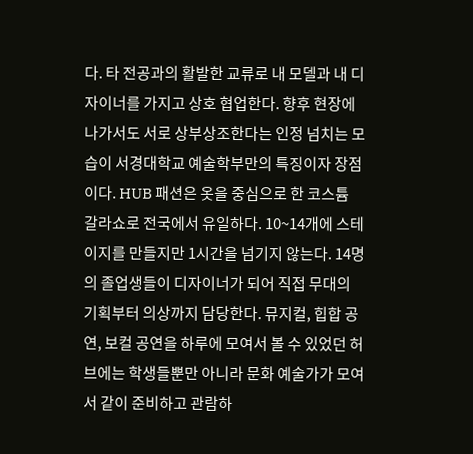다. 타 전공과의 활발한 교류로 내 모델과 내 디자이너를 가지고 상호 협업한다. 향후 현장에 나가서도 서로 상부상조한다는 인정 넘치는 모습이 서경대학교 예술학부만의 특징이자 장점이다. HUB 패션은 옷을 중심으로 한 코스튬 갈라쇼로 전국에서 유일하다. 10~14개에 스테이지를 만들지만 1시간을 넘기지 않는다. 14명의 졸업생들이 디자이너가 되어 직접 무대의 기획부터 의상까지 담당한다. 뮤지컬, 힙합 공연, 보컬 공연을 하루에 모여서 볼 수 있었던 허브에는 학생들뿐만 아니라 문화 예술가가 모여서 같이 준비하고 관람하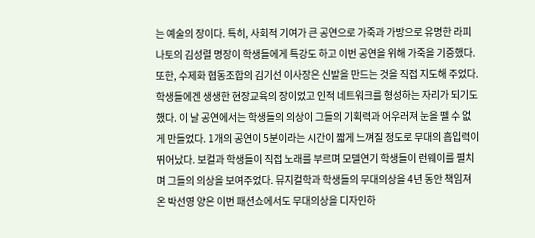는 예술의 장이다. 특히, 사회적 기여가 큰 공연으로 가죽과 가방으로 유명한 라피나토의 김성렬 명장이 학생들에게 특강도 하고 이번 공연을 위해 가죽을 기증했다. 또한, 수제화 협동조합의 김기선 이사장은 신발을 만드는 것을 직접 지도해 주었다. 학생들에겐 생생한 현장교육의 장이었고 인적 네트워크를 형성하는 자리가 되기도 했다. 이 날 공연에서는 학생들의 의상이 그들의 기획력과 어우러져 눈을 뗄 수 없게 만들었다. 1개의 공연이 5분이라는 시간이 짧게 느껴질 정도로 무대의 흡입력이 뛰어났다. 보컬과 학생들이 직접 노래를 부르며 모델연기 학생들이 런웨이를 펼치며 그들의 의상을 보여주었다. 뮤지컬학과 학생들의 무대의상을 4년 동안 책임져온 박선영 양은 이번 패션쇼에서도 무대의상을 디자인하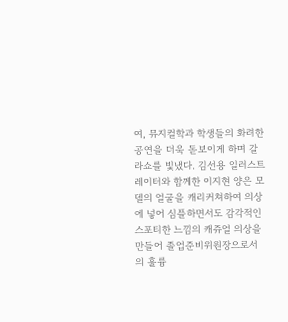여, 뮤지컬학과 학생들의 화려한 공연을 더욱 돋보이게 하며 갈라쇼를 빛냈다. 김선용 일러스트레이터와 함께한 이지현 양은 모델의 얼굴을 캐리커쳐하여 의상에 넣어 심플하면서도 감각적인 스포티한 느낌의 캐쥬얼 의상을 만들어 졸업준비위원장으로서의 훌륭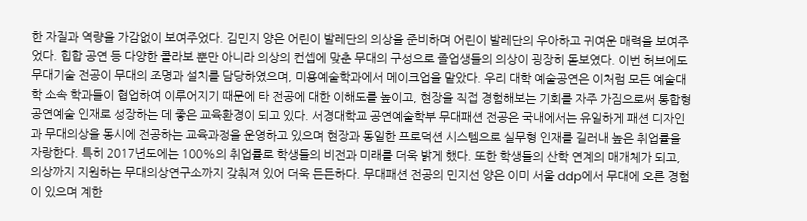한 자질과 역량을 가감없이 보여주었다. 김민지 양은 어린이 발레단의 의상을 준비하며 어린이 발레단의 우아하고 귀여운 매력을 보여주었다. 힙합 공연 등 다양한 콜라보 뿐만 아니라 의상의 컨셉에 맞춘 무대의 구성으로 졸업생들의 의상이 굉장히 돋보였다. 이번 허브에도 무대기술 전공이 무대의 조명과 설치를 담당하였으며, 미용예술학과에서 메이크업을 맡았다. 우리 대학 예술공연은 이처럼 모든 예술대학 소속 학과들이 협업하여 이루어지기 때문에 타 전공에 대한 이해도를 높이고, 현장을 직접 경험해보는 기회를 자주 가짐으로써 통합형 공연예술 인재로 성장하는 데 좋은 교육환경이 되고 있다. 서경대학교 공연예술학부 무대패션 전공은 국내에서는 유일하게 패션 디자인과 무대의상을 동시에 전공하는 교육과정을 운영하고 있으며 현장과 동일한 프로덕션 시스템으로 실무형 인재를 길러내 높은 취업률을 자랑한다. 특히 2017년도에는 100%의 취업률로 학생들의 비전과 미래를 더욱 밝게 했다. 또한 학생들의 산학 연계의 매개체가 되고, 의상까지 지원하는 무대의상연구소까지 갖춰져 있어 더욱 든든하다. 무대패션 전공의 민지선 양은 이미 서울 ddp에서 무대에 오른 경험이 있으며 계한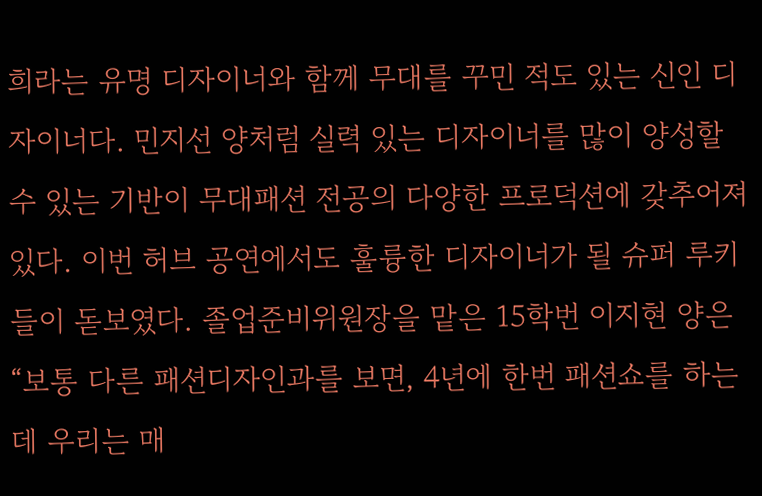희라는 유명 디자이너와 함께 무대를 꾸민 적도 있는 신인 디자이너다. 민지선 양처럼 실력 있는 디자이너를 많이 양성할 수 있는 기반이 무대패션 전공의 다양한 프로덕션에 갖추어져 있다. 이번 허브 공연에서도 훌륭한 디자이너가 될 슈퍼 루키들이 돋보였다. 졸업준비위원장을 맡은 15학번 이지현 양은 “보통 다른 패션디자인과를 보면, 4년에 한번 패션쇼를 하는데 우리는 매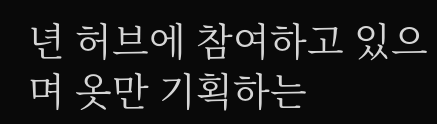년 허브에 참여하고 있으며 옷만 기획하는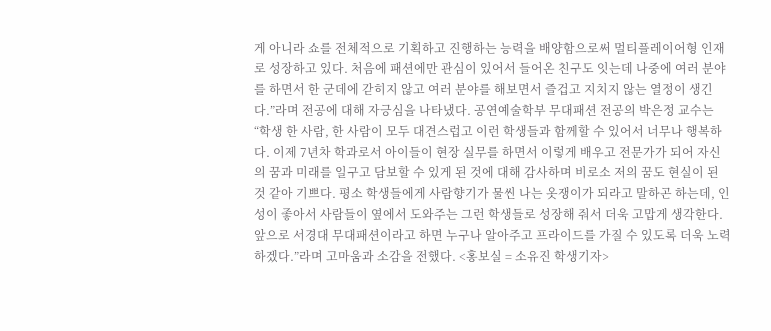게 아니라 쇼를 전체적으로 기획하고 진행하는 능력을 배양함으로써 멀티플레이어형 인재로 성장하고 있다. 처음에 패션에만 관심이 있어서 들어온 친구도 잇는데 나중에 여러 분야를 하면서 한 군데에 갇히지 않고 여러 분야를 해보면서 즐겁고 지치지 않는 열정이 생긴다.”라며 전공에 대해 자긍심을 나타냈다. 공연예술학부 무대패션 전공의 박은정 교수는 “학생 한 사람, 한 사람이 모두 대견스럽고 이런 학생들과 함께할 수 있어서 너무나 행복하다. 이제 7년차 학과로서 아이들이 현장 실무를 하면서 이렇게 배우고 전문가가 되어 자신의 꿈과 미래를 일구고 담보할 수 있게 된 것에 대해 감사하며 비로소 저의 꿈도 현실이 된 것 같아 기쁘다. 평소 학생들에게 사람향기가 물씬 나는 옷쟁이가 되라고 말하곤 하는데, 인성이 좋아서 사람들이 옆에서 도와주는 그런 학생들로 성장해 줘서 더욱 고맙게 생각한다. 앞으로 서경대 무대패션이라고 하면 누구나 알아주고 프라이드를 가질 수 있도록 더욱 노력하겠다.”라며 고마움과 소감을 전했다. <홍보실 = 소유진 학생기자>